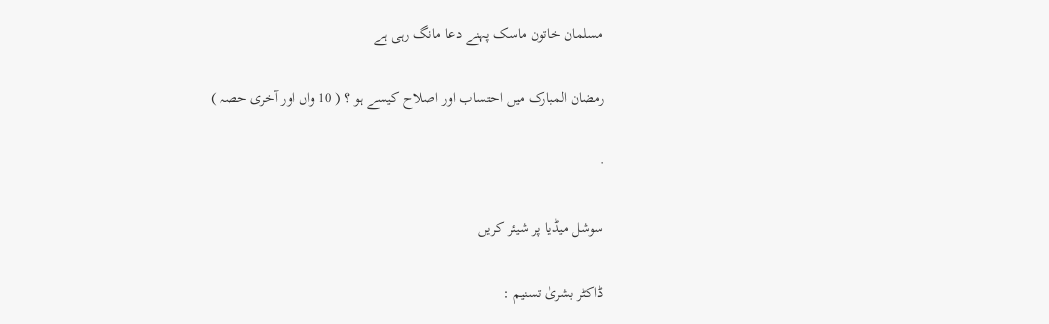مسلمان خاتون ماسک پہنے دعا مانگ رہی ہے

رمضان المبارک میں احتساب اور اصلاح کیسے ہو ؟ ( 10 واں اور آخری حصہ )

·

سوشل میڈیا پر شیئر کریں

ڈاکٹر بشریٰ تسنیم :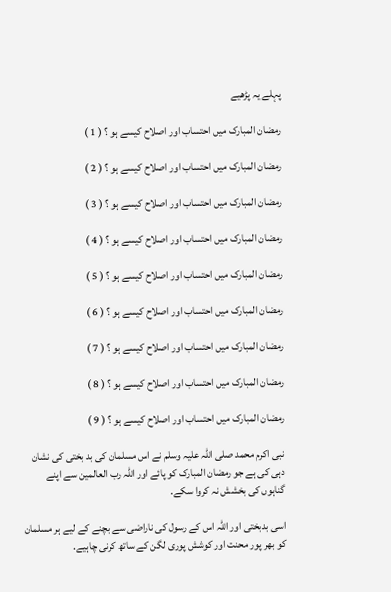پہلے یہ پڑھیے

رمضان المبارک میں احتساب اور اصلاح کیسے ہو ؟ ( 1 )

رمضان المبارک میں احتساب اور اصلاح کیسے ہو ؟ ( 2 )

رمضان المبارک میں احتساب اور اصلاح کیسے ہو ؟ ( 3 )

رمضان المبارک میں احتساب اور اصلاح کیسے ہو ؟ ( 4 )

رمضان المبارک میں احتساب اور اصلاح کیسے ہو ؟ ( 5 )

رمضان المبارک میں احتساب اور اصلاح کیسے ہو ؟ ( 6 )

رمضان المبارک میں احتساب اور اصلاح کیسے ہو ؟ ( 7 )

رمضان المبارک میں احتساب اور اصلاح کیسے ہو ؟ ( 8 )

رمضان المبارک میں احتساب اور اصلاح کیسے ہو ؟ ( 9 )

نبی اکرم محمد صلی اللہ علیہ وسلم نے اس مسلمان کی بد بختی کی نشان دہی کی ہے جو رمضان المبارک کو پائے اور اللہ رب العالمین سے اپنے گناہوں کی بخشش نہ کروا سکے.

اسی بدبختی اور اللہ اس کے رسول کی ناراضی سے بچنے کے لیے ہر مسلمان کو بھر پور محنت اور کوشش پوری لگن کے ساتھ کرنی چاہیے.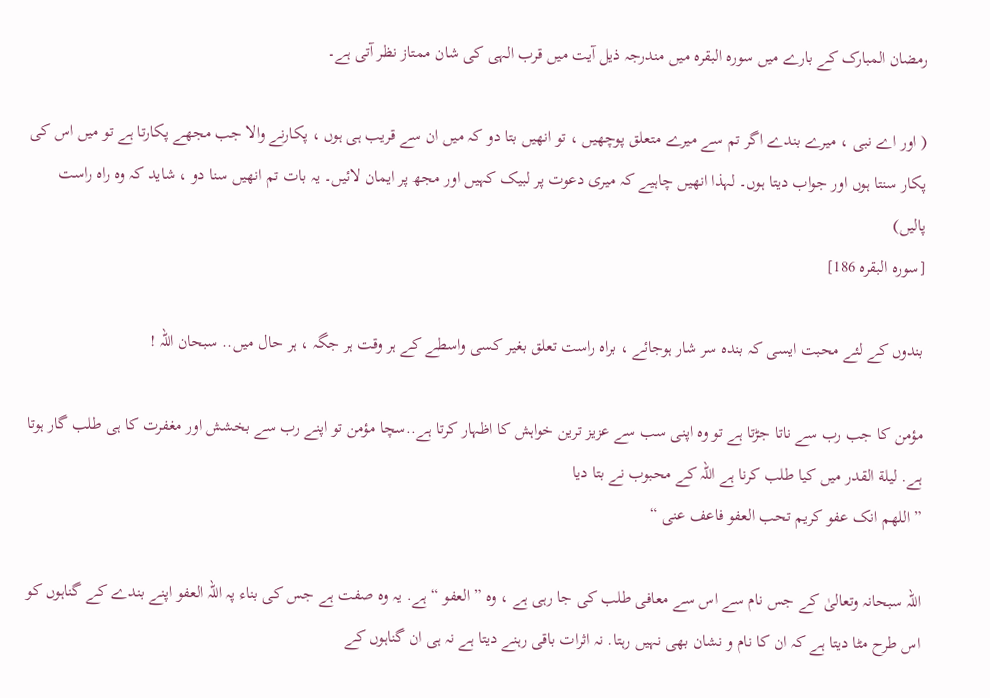رمضان المبارک کے بارے میں سورہ البقرہ میں مندرجہ ذیل آیت میں قرب الہی کی شان ممتاز نظر آتی ہے۔

( اور اے نبی ، میرے بندے اگر تم سے میرے متعلق پوچھیں ، تو انھیں بتا دو کہ میں ان سے قریب ہی ہوں ، پکارنے والا جب مجھے پکارتا ہے تو میں اس کی پکار سنتا ہوں اور جواب دیتا ہوں۔ لہذا انھیں چاہیے کہ میری دعوت پر لبیک کہیں اور مجھ پر ایمان لائیں۔ یہ بات تم انھیں سنا دو ، شاید کہ وہ راہ راست پالیں)
[سورہ البقرہ 186]

بندوں کے لئے محبت ایسی کہ بندہ سر شار ہوجائے ، براہ راست تعلق بغیر کسی واسطے کے ہر وقت ہر جگہ ، ہر حال میں.. سبحان اللہ !

مؤمن کا جب رب سے ناتا جڑتا ہے تو وہ اپنی سب سے عزیز ترین خواہش کا اظہار کرتا ہے..سچا مؤمن تو اپنے رب سے بخشش اور مغفرت کا ہی طلب گار ہوتا ہے. لیلة القدر میں کیا طلب کرنا ہے اللہ کے محبوب نے بتا دیا
” اللھم انک عفو کریم تحب العفو فاعف عنی “

اللہ سبحانہ وتعالیٰ کے جس نام سے اس سے معافی طلب کی جا رہی ہے ، وہ ” العفو “ ہے. یہ وہ صفت ہے جس کی بناء پہ اللہ العفو اپنے بندے کے گناہوں کو اس طرح مٹا دیتا ہے کہ ان کا نام و نشان بھی نہیں رہتا. نہ اثرات باقی رہنے دیتا ہے نہ ہی ان گناہوں کے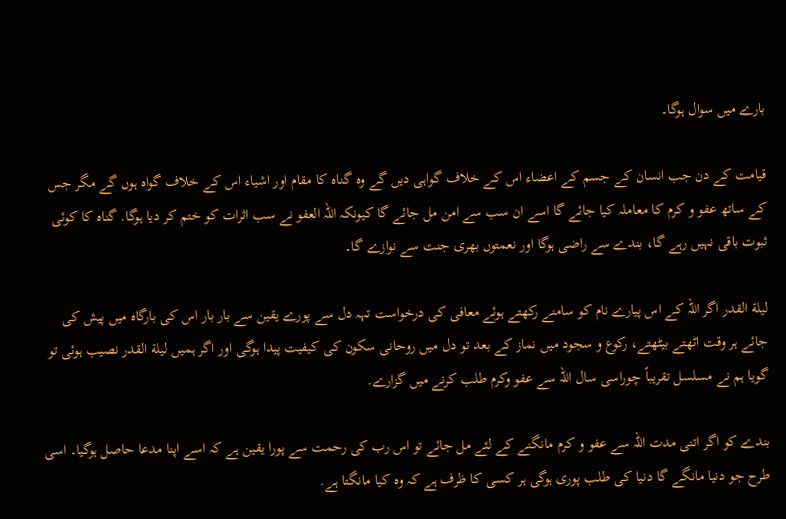بارے میں سوال ہوگا۔

قیامت کے دن جب انسان کے جسم کے اعضاء اس کے خلاف گواہی دیں گے وہ گناہ کا مقام اور اشیاء اس کے خلاف گواہ ہوں گے مگر جس کے ساتھ عفو و کرم کا معاملہ کیا جائے گا اسے ان سب سے امن مل جائے گا کیونکہ اللہ العفو نے سب اثرات کو ختم کر دیا ہوگا. گناہ کا کوئی ثبوت باقی نہیں رہے گا، بندے سے راضی ہوگا اور نعمتوں بهری جنت سے نوازے گا۔

لیلة القدر اگر اللہ کے اس پیارے نام کو سامنے رکھتے ہوئے معافی کی درخواست تہہ دل سے پورے یقین سے بار بار اس کی بارگاہ میں پیش کی جائے ہر وقت اٹھتے بیٹھتے، رکوع و سجود میں نماز کے بعد تو دل میں روحانی سکون کی کیفیت پیدا ہوگی اور اگر ہمیں لیلة القدر نصیب ہوئی تو گویا ہم نے مسلسل تقریباً چوراسی سال اللہ سے عفو وکرم طلب کرنے میں گزارے.

بندے کو اگر اتنی مدت اللہ سے عفو و کرم مانگنے کے لئے مل جائے تو اس رب کی رحمت سے پورا یقین ہے کہ اسے اپنا مدعا حاصل ہوگیا۔ اسی طرح جو دنیا مانگے گا دنیا کی طلب پوری ہوگی ہر کسی کا ظرف ہے کہ وہ کیا مانگتا ہے.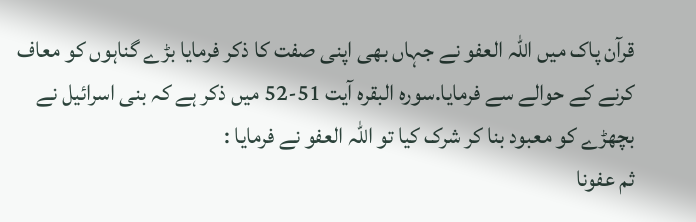قرآن پاک میں اللہ العفو نے جہاں بھی اپنی صفت کا ذکر فرمایا بڑے گناہوں کو معاف کرنے کے حوالے سے فرمایا.سورہ البقرہ آیت 51-52 میں ذکر ہے کہ بنی اسرائیل نے بچھڑے کو معبود بنا کر شرک کیا تو اللہ العفو نے فرمایا :
ثم عفونا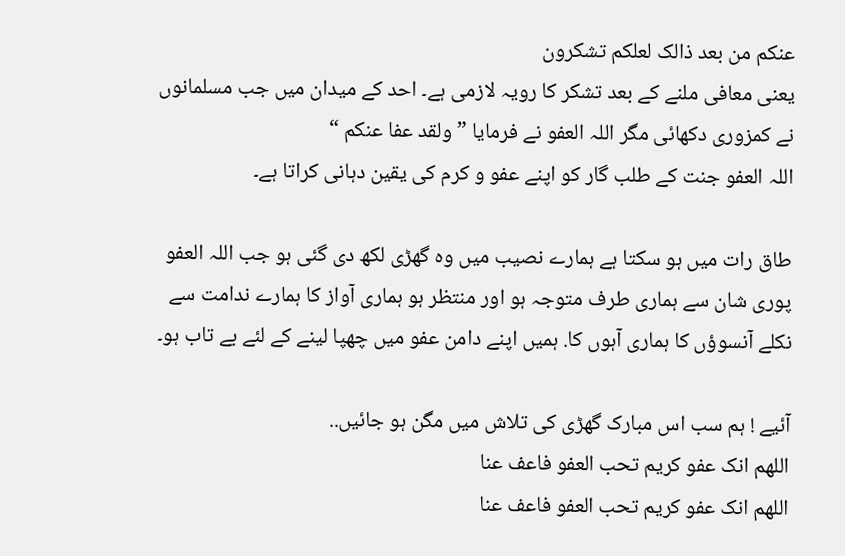عنکم من بعد ذالک لعلکم تشکرون
یعنی معافی ملنے کے بعد تشکر کا رویہ لازمی ہے۔ احد کے میدان میں جب مسلمانوں نے کمزوری دکھائی مگر اللہ العفو نے فرمایا ” ولقد عفا عنکم “
اللہ العفو جنت کے طلب گار کو اپنے عفو و کرم کی یقین دہانی کراتا ہے۔

طاق رات میں ہو سکتا ہے ہمارے نصیب میں وہ گهڑی لکھ دی گئی ہو جب اللہ العفو پوری شان سے ہماری طرف متوجہ ہو اور منتظر ہو ہماری آواز کا ہمارے ندامت سے نکلے آنسوؤں کا ہماری آہوں کا. ہمیں اپنے دامن عفو میں چھپا لینے کے لئے بے تاب ہو۔

آئیے ! ہم سب اس مبارک گهڑی کی تلاش میں مگن ہو جائیں..
اللھم انک عفو کریم تحب العفو فاعف عنا
اللھم انک عفو کریم تحب العفو فاعف عنا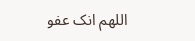اللھم انک عفو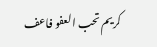کریم تحب العفو فاعف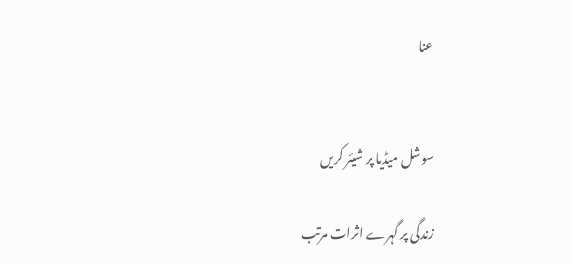عنا


سوشل میڈیا پر شیئر کریں

زندگی پر گہرے اثرات مرتب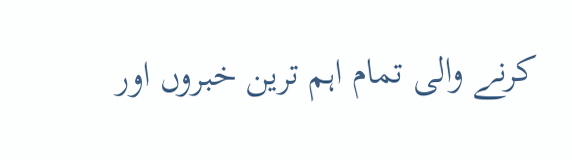کرنے والی تمام اہم ترین خبروں اور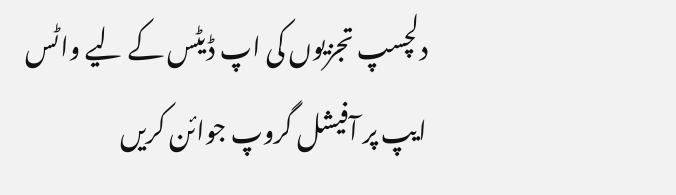دلچسپ تجزیوں کی اپ ڈیٹس کے لیے واٹس ایپ پر آفیشل گروپ جوائن کریں